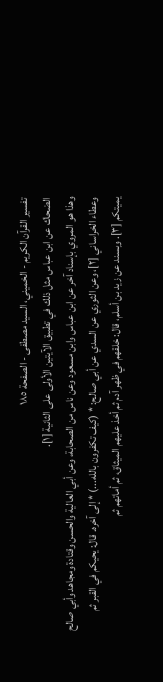تفسير القرآن الكريم - الخميني، السيد مصطفى - الصفحة ١٨٥
الضحاك عن ابن عباس مثل ذلك في تطبيق الآيتين الأولى على الثانية [١].
وهذا هو المروي بإسناد آخر عن ابن عباس وابن مسعود وعن ناس من الصحابة، وعن أبي العالية والحسن وقتادة ومجاهد وأبي صالح وعطاء الخراساني [٢]، وعن الثوري عن السدي عن أبي صالح: * (كيف تكفرون بالله...) * إلى آخره. قال: يحيكم في القبر ثم يميتكم [٣]. وبسند عن زيد بن أسلم، قال: خلقهم في ظهر آدم ثم أخذ عليهم الميثاق، ثم أماتهم ثم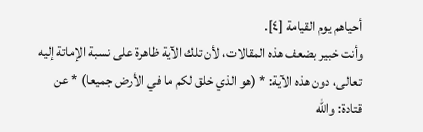أحياهم يوم القيامة [٤].
وأنت خبير بضعف هذه المقالات، لأن تلك الآية ظاهرة على نسبة الإماتة إليه تعالى، دون هذه الآية: * (هو الذي خلق لكم ما في الأرض جميعا) * عن قتادة: والله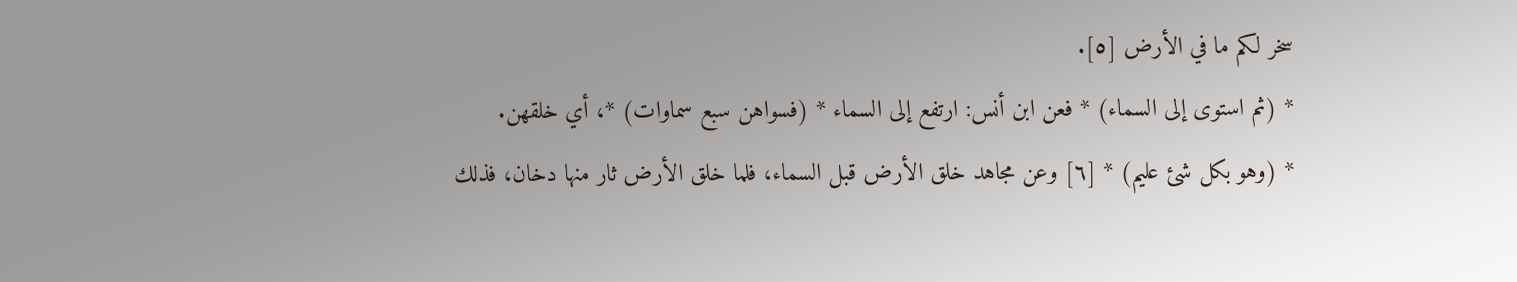سخر لكم ما في الأرض [٥].
* (ثم استوى إلى السماء) * فعن ابن أنس: ارتفع إلى السماء * (فسواهن سبع سماوات) *، أي خلقهن.
* (وهو بكل شئ عليم) * [٦] وعن مجاهد خلق الأرض قبل السماء، فلما خلق الأرض ثار منها دخان، فذلك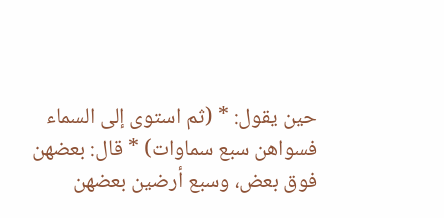حين يقول: * (ثم استوى إلى السماء فسواهن سبع سماوات) * قال: بعضهن فوق بعض، وسبع أرضين بعضهن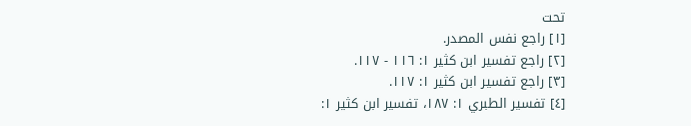تحت
[١] راجع نفس المصدر.
[٢] راجع تفسير ابن كثير ١: ١١٦ - ١١٧.
[٣] راجع تفسير ابن كثير ١: ١١٧.
[٤] تفسير الطبري ١: ١٨٧، تفسير ابن كثير ١: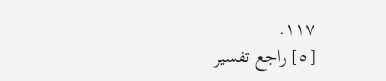١١٧.
[٥] راجع تفسير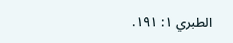الطبري ١: ١٩١.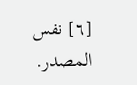[٦] نفس المصدر.